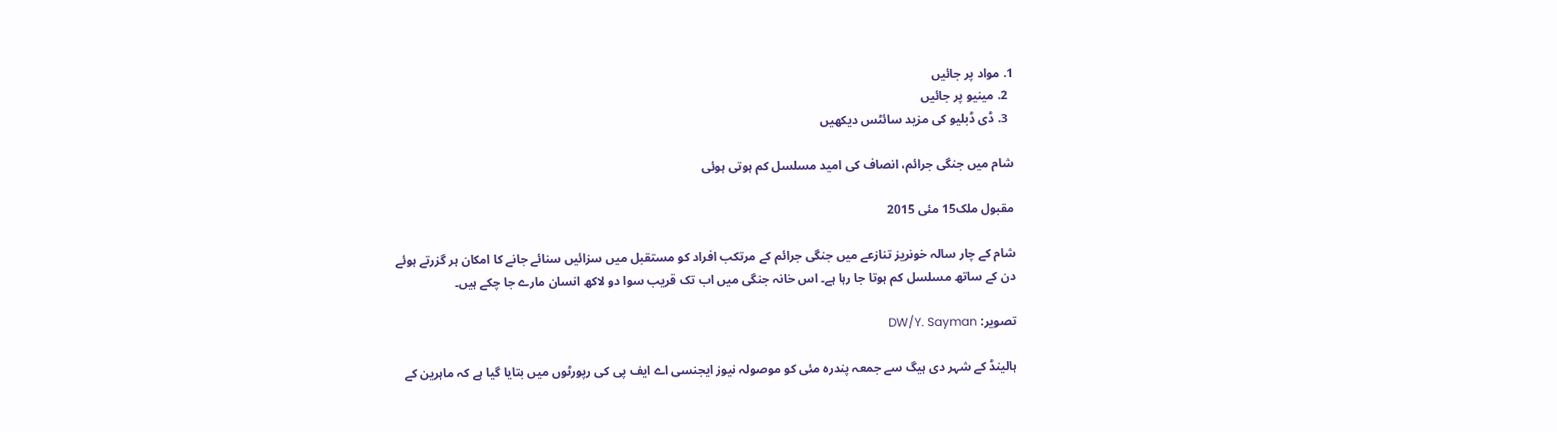1. مواد پر جائیں
  2. مینیو پر جائیں
  3. ڈی ڈبلیو کی مزید سائٹس دیکھیں

شام میں جنگی جرائم، انصاف کی امید مسلسل کم ہوتی ہوئی

مقبول ملک15 مئی 2015

شام کے چار سالہ خونریز تنازعے میں جنگی جرائم کے مرتکب افراد کو مستقبل میں سزائیں سنائے جانے کا امکان ہر گزرتے ہوئے دن کے ساتھ مسلسل کم ہوتا جا رہا ہے۔ اس خانہ جنگی میں اب تک قریب سوا دو لاکھ انسان مارے جا چکے ہیں۔

تصویر: DW/Y. Sayman

ہالینڈ کے شہر دی ہیگ سے جمعہ پندرہ مئی کو موصولہ نیوز ایجنسی اے ایف پی کی رپورٹوں میں بتایا گیا ہے کہ ماہرین کے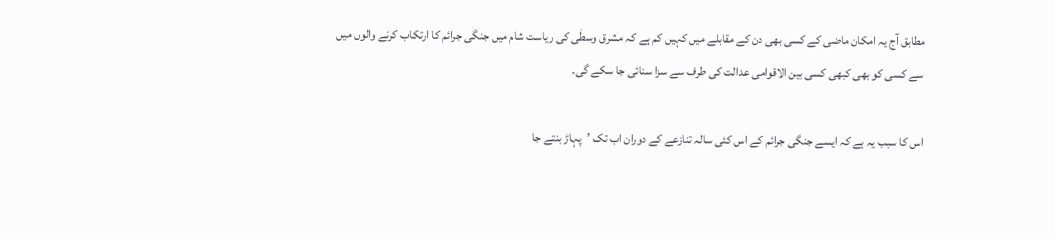مطابق آج یہ امکان ماضی کے کسی بھی دن کے مقابلے میں کہیں کم ہے کہ مشرق وسطٰی کی ریاست شام میں جنگی جرائم کا ارتکاب کرنے والوں میں سے کسی کو بھی کبھی کسی بین الاقوامی عدالت کی طرف سے سزا سنائی جا سکے گی۔

اس کا سبب یہ ہے کہ ایسے جنگی جرائم کے اس کئی سالہ تنازعے کے دوران اب تک ’پہاڑ بنتے جا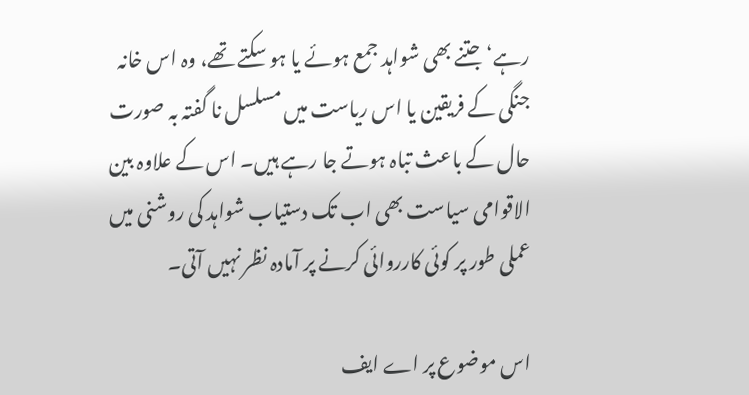رہے‘ جتنے بھی شواہد جمع ہوئے یا ہو سکتے تھے، وہ اس خانہ جنگی کے فریقین یا اس ریاست میں مسلسل نا گفتہ بہ صورت حال کے باعث تباہ ہوتے جا رہے ہیں۔ اس کے علاوہ بین الاقوامی سیاست بھی اب تک دستیاب شواہد کی روشنی میں عملی طور پر کوئی کارروائی کرنے پر آمادہ نظر نہیں آتی۔

اس موضوع پر اے ایف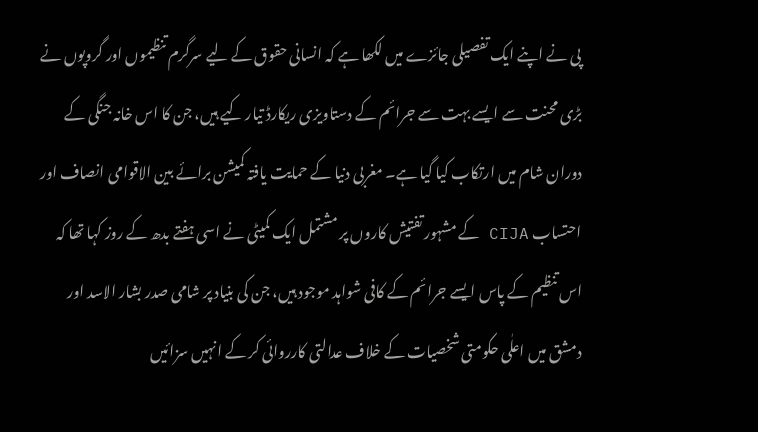پی نے اپنے ایک تفصیلی جائزے میں لکھا ہے کہ انسانی حقوق کے لیے سرگرم تنظیموں اور گروپوں نے بڑی محنت سے ایسے بہت سے جرائم کے دستاویزی ریکارڈ تیار کیے ہیں، جن کا اس خانہ جنگی کے دوران شام میں ارتکاب کیا گیا ہے۔ مغربی دنیا کے حمایت یافتہ کمیشن برائے بین الاقوامی انصاف اور احتساب CIJA کے مشہور تفتیش کاروں پر مشتمل ایک کمیٹی نے اسی ہفتے بدھ کے روز کہا تھا کہ اس تنظیم کے پاس ایسے جرائم کے کافی شواہد موجود ہیں، جن کی بنیاد پر شامی صدر بشار الاسد اور دمشق میں اعلٰی حکومتی شخصیات کے خلاف عدالتی کارروائی کر کے انہیں سزائیں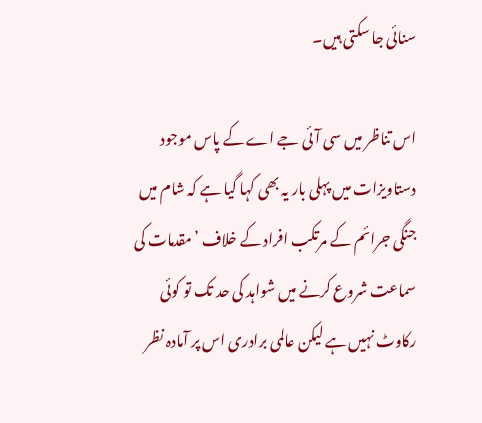سنائی جا سکتی ہیں۔

اس تناظر میں سی آئی جے اے کے پاس موجود دستاویزات میں پہلی بار یہ بھی کہا گیا ہے کہ شام میں جنگی جرائم کے مرتکب افراد کے خلاف ’مقدمات کی سماعت شروع کرنے میں شواہد کی حد تک تو کوئی رکاوٹ نہیں ہے لیکن عالمی برادری اس پر آمادہ نظر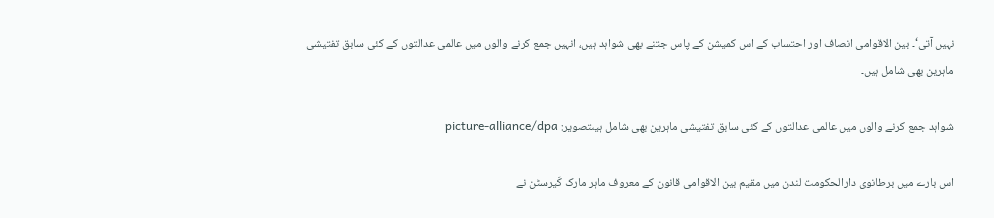نہیں آتی‘۔ بین الاقوامی انصاف اور احتساب کے اس کمیشن کے پاس جتنے بھی شواہد ہیں، انہیں جمع کرنے والوں میں عالمی عدالتوں کے کئی سابق تفتیشی ماہرین بھی شامل ہیں۔

شواہد جمع کرنے والوں میں عالمی عدالتوں کے کئی سابق تفتیشی ماہرین بھی شامل ہیںتصویر: picture-alliance/dpa

اس بارے میں برطانوی دارالحکومت لندن میں مقیم بین الاقوامی قانون کے معروف ماہر مارک کَیرسٹن نے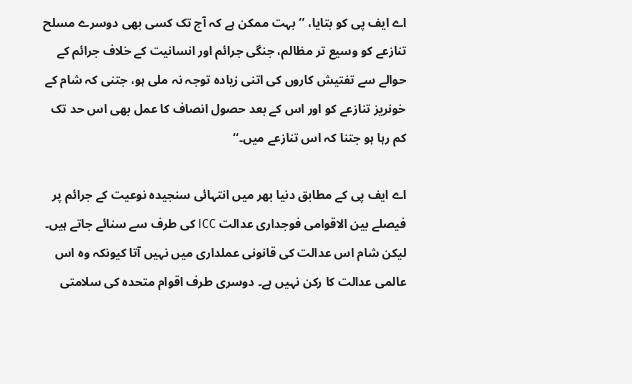اے ایف پی کو بتایا، ’’بہت ممکن ہے کہ آج تک کسی بھی دوسرے مسلح تنازعے کو وسیع تر مظالم، جنگی جرائم اور انسانیت کے ‌خلاف جرائم کے حوالے سے تفتیش کاروں کی اتنی زیادہ توجہ نہ ملی ہو، جتنی کہ شام کے خونریز تنازعے کو اور اس کے بعد حصول انصاف کا عمل بھی اس حد تک کم رہا ہو جتنا کہ اس تنازعے میں۔‘‘

اے ایف پی کے مطابق دنیا بھر میں انتہائی سنجیدہ نوعیت کے جرائم پر فیصلے بین الاقوامی فوجداری عدالت ICC کی طرف سے سنائے جاتے ہیں۔ لیکن شام اس عدالت کی قانونی عملداری میں نہیں آتا کیونکہ وہ اس عال‍می عدالت کا رکن نہیں ہے۔ دوسری طرف اقوام متحدہ کی سلامتی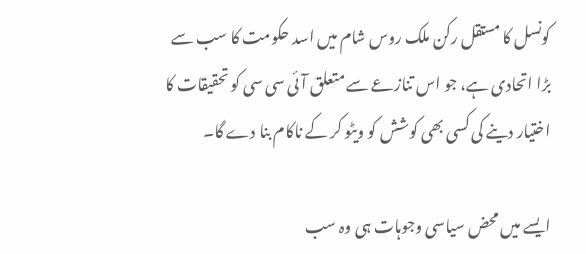کونسل کا مستقل رکن ملک روس شام میں اسد حکومت کا سب سے بڑا اتحادی ہے، جو اس تنازعے سے متعلق آئی سی سی کو تحقیقات کا اختیار دینے کی کسی بھی کوشش کو ویٹو کر کے ناکام بنا دے گا۔

ایسے میں محض سیاسی وجوہات ہی وہ سب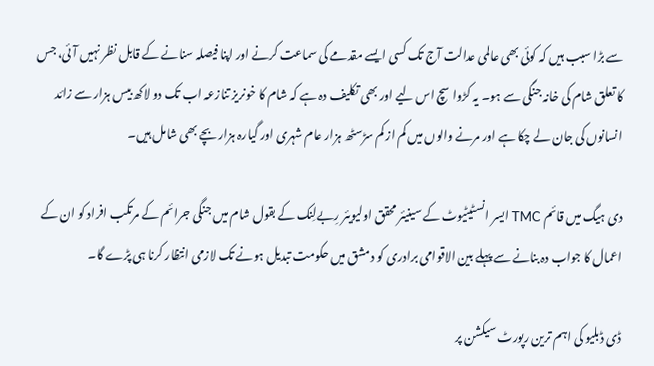سے بڑا سبب ہیں کہ کوئی بھی عالمی عدالت آج تک کسی ایسے مقدمے کی سماعت کرنے اور اپنا فیصلہ سنانے کے قابل نظر نہیں آئی، جس کا تعلق شام کی خانہ جنگی سے ہو۔ یہ کڑوا سچ اس لیے اور بھی تکلیف دہ ہے کہ شام کا خونریز تنازعہ اب تک دو لاکھ بیس ہزار سے زائد انسانوں کی جان لے چکا ہے اور مرنے والوں میں کم از کم سڑسٹھ ہزار عام شہری اور گیارہ ہزار بچے بھی شامل ہیں۔

دی ہیگ میں قائم TMC ایسر انسٹیٹیوٹ کے سینیئر محقق اولیویئر رِبےلِنک کے بقول شام میں جنگی جرائم کے مرتکب افراد کو ان کے اعمال کا جواب دہ بنانے سے پہلے بین الاقوامی برادری کو دمشق میں حکومت تبدیل ہونے تک لازمی انتظار کرنا ہی پڑے گا۔

ڈی ڈبلیو کی اہم ترین رپورٹ سیکشن پر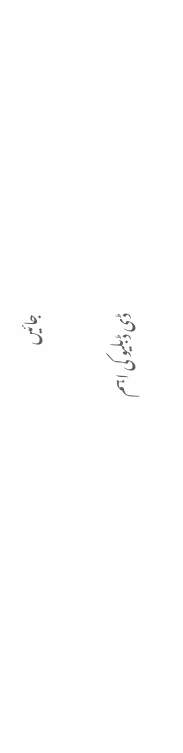جائیں

ڈی ڈبلیو کی اہم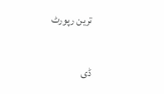ترین رپورٹ

ڈی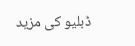ڈبلیو کی مزید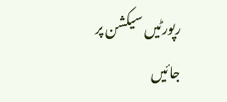رپورٹیں سیکشن پر جائیں